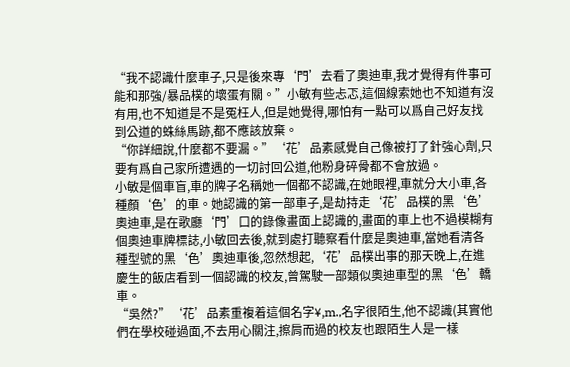“我不認識什麼車子,只是後來專‘門’去看了奧迪車,我才覺得有件事可能和那強/暴品樸的壞蛋有關。”小敏有些忐忑,這個線索她也不知道有沒有用,也不知道是不是冤枉人,但是她覺得,哪怕有一點可以爲自己好友找到公道的蛛絲馬跡,都不應該放棄。
“你詳細說,什麼都不要漏。”‘花’品素感覺自己像被打了針強心劑,只要有爲自己家所遭遇的一切討回公道,他粉身碎骨都不會放過。
小敏是個車盲,車的牌子名稱她一個都不認識,在她眼裡,車就分大小車,各種顏‘色’的車。她認識的第一部車子,是劫持走‘花’品樸的黑‘色’奧迪車,是在歌廳‘門’口的錄像畫面上認識的,畫面的車上也不過模糊有個奧迪車牌標誌,小敏回去後,就到處打聽察看什麼是奧迪車,當她看清各種型號的黑‘色’奧迪車後,忽然想起,‘花’品樸出事的那天晚上,在進慶生的飯店看到一個認識的校友,曾駕駛一部類似奧迪車型的黑‘色’轎車。
“吳然?”‘花’品素重複着這個名字¥,m.,名字很陌生,他不認識(其實他們在學校碰過面,不去用心關注,擦肩而過的校友也跟陌生人是一樣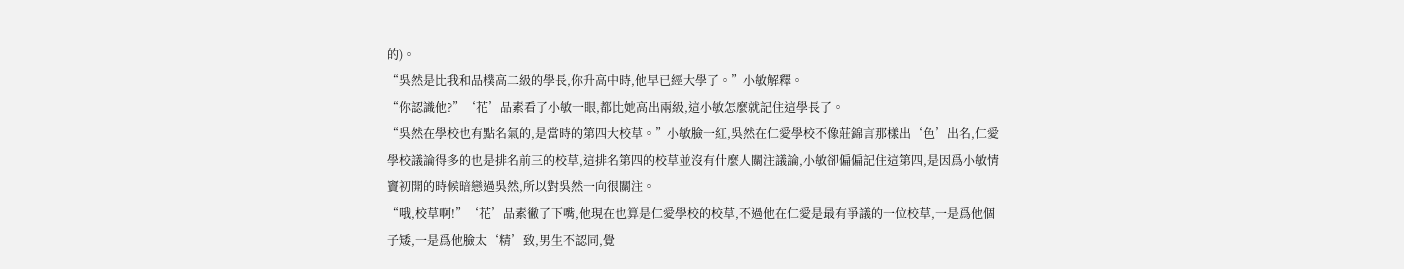的)。
“吳然是比我和品樸高二級的學長,你升高中時,他早已經大學了。”小敏解釋。
“你認識他?”‘花’品素看了小敏一眼,都比她高出兩級,這小敏怎麼就記住這學長了。
“吳然在學校也有點名氣的,是當時的第四大校草。”小敏臉一紅,吳然在仁愛學校不像莊錦言那樣出‘色’出名,仁愛學校議論得多的也是排名前三的校草,這排名第四的校草並沒有什麼人關注議論,小敏卻偏偏記住這第四,是因爲小敏情竇初開的時候暗戀過吳然,所以對吳然一向很關注。
“哦,校草啊!”‘花’品素徶了下嘴,他現在也算是仁愛學校的校草,不過他在仁愛是最有爭議的一位校草,一是爲他個子矮,一是爲他臉太‘精’致,男生不認同,覺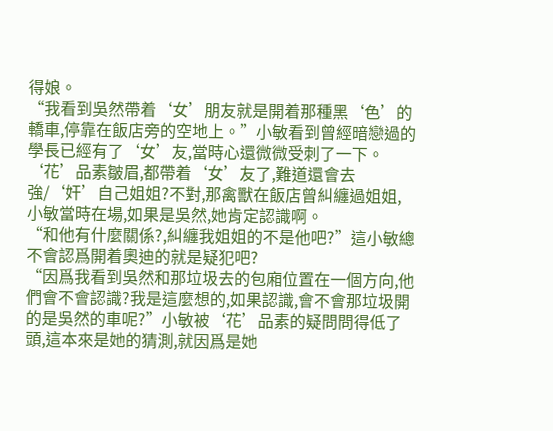得娘。
“我看到吳然帶着‘女’朋友就是開着那種黑‘色’的轎車,停靠在飯店旁的空地上。”小敏看到曾經暗戀過的學長已經有了‘女’友,當時心還微微受刺了一下。
‘花’品素皺眉,都帶着‘女’友了,難道還會去強/‘奸’自己姐姐?不對,那禽獸在飯店曾糾纏過姐姐,小敏當時在場,如果是吳然,她肯定認識啊。
“和他有什麼關係?,糾纏我姐姐的不是他吧?”這小敏總不會認爲開着奧迪的就是疑犯吧?
“因爲我看到吳然和那垃圾去的包廂位置在一個方向,他們會不會認識?我是這麼想的,如果認識,會不會那垃圾開的是吳然的車呢?”小敏被‘花’品素的疑問問得低了頭,這本來是她的猜測,就因爲是她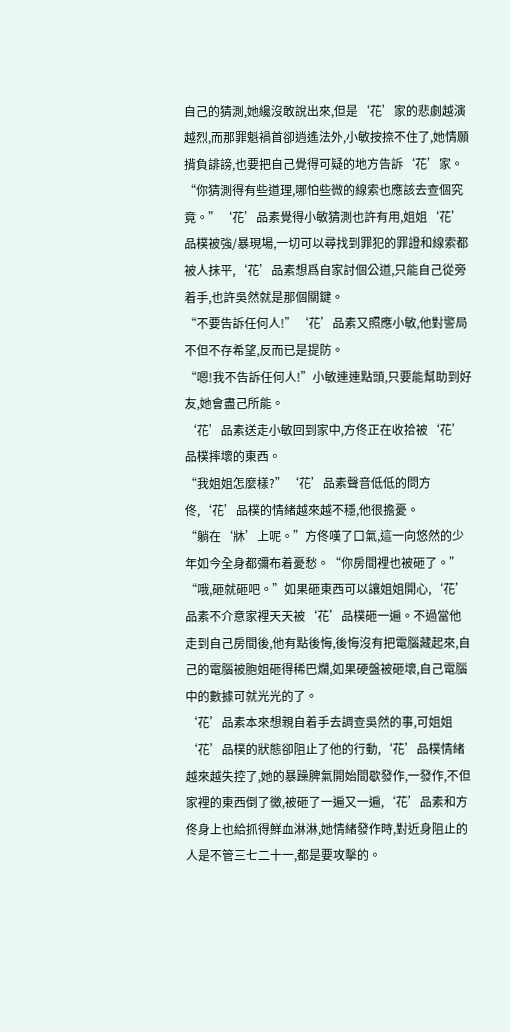自己的猜測,她纔沒敢說出來,但是‘花’家的悲劇越演越烈,而那罪魁禍首卻逍遙法外,小敏按捺不住了,她情願揹負誹謗,也要把自己覺得可疑的地方告訴‘花’家。
“你猜測得有些道理,哪怕些微的線索也應該去查個究竟。”‘花’品素覺得小敏猜測也許有用,姐姐‘花’品樸被強/暴現場,一切可以尋找到罪犯的罪證和線索都被人抹平,‘花’品素想爲自家討個公道,只能自己從旁着手,也許吳然就是那個關鍵。
“不要告訴任何人!”‘花’品素又照應小敏,他對警局不但不存希望,反而已是提防。
“嗯!我不告訴任何人!”小敏連連點頭,只要能幫助到好友,她會盡己所能。
‘花’品素送走小敏回到家中,方佟正在收拾被‘花’品樸摔壞的東西。
“我姐姐怎麼樣?”‘花’品素聲音低低的問方佟,‘花’品樸的情緒越來越不穩,他很擔憂。
“躺在‘牀’上呢。”方佟嘆了口氣,這一向悠然的少年如今全身都彌布着憂愁。“你房間裡也被砸了。”
“哦,砸就砸吧。”如果砸東西可以讓姐姐開心,‘花’品素不介意家裡天天被‘花’品樸砸一遍。不過當他走到自己房間後,他有點後悔,後悔沒有把電腦藏起來,自己的電腦被胞姐砸得稀巴爛,如果硬盤被砸壞,自己電腦中的數據可就光光的了。
‘花’品素本來想親自着手去調查吳然的事,可姐姐‘花’品樸的狀態卻阻止了他的行動,‘花’品樸情緒越來越失控了,她的暴躁脾氣開始間歇發作,一發作,不但家裡的東西倒了黴,被砸了一遍又一遍,‘花’品素和方佟身上也給抓得鮮血淋淋,她情緒發作時,對近身阻止的人是不管三七二十一,都是要攻擊的。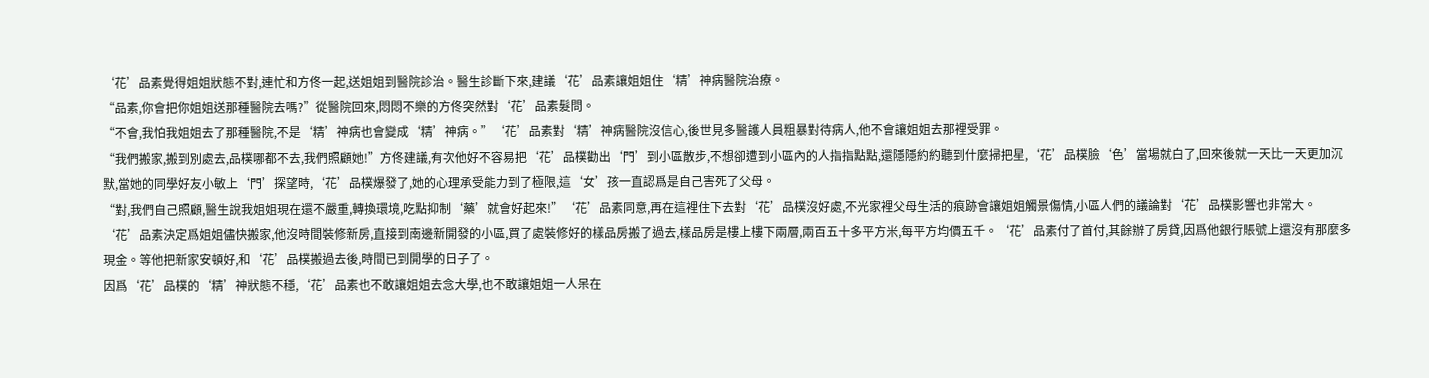‘花’品素覺得姐姐狀態不對,連忙和方佟一起,送姐姐到醫院診治。醫生診斷下來,建議‘花’品素讓姐姐住‘精’神病醫院治療。
“品素,你會把你姐姐送那種醫院去嗎?”從醫院回來,悶悶不樂的方佟突然對‘花’品素髮問。
“不會,我怕我姐姐去了那種醫院,不是‘精’神病也會變成‘精’神病。”‘花’品素對‘精’神病醫院沒信心,後世見多醫護人員粗暴對待病人,他不會讓姐姐去那裡受罪。
“我們搬家,搬到別處去,品樸哪都不去,我們照顧她!”方佟建議,有次他好不容易把‘花’品樸勸出‘門’到小區散步,不想卻遭到小區內的人指指點點,還隱隱約約聽到什麼掃把星,‘花’品樸臉‘色’當場就白了,回來後就一天比一天更加沉默,當她的同學好友小敏上‘門’探望時,‘花’品樸爆發了,她的心理承受能力到了極限,這‘女’孩一直認爲是自己害死了父母。
“對,我們自己照顧,醫生說我姐姐現在還不嚴重,轉換環境,吃點抑制‘藥’就會好起來!”‘花’品素同意,再在這裡住下去對‘花’品樸沒好處,不光家裡父母生活的痕跡會讓姐姐觸景傷情,小區人們的議論對‘花’品樸影響也非常大。
‘花’品素決定爲姐姐儘快搬家,他沒時間裝修新房,直接到南邊新開發的小區,買了處裝修好的樣品房搬了過去,樣品房是樓上樓下兩層,兩百五十多平方米,每平方均價五千。‘花’品素付了首付,其餘辦了房貸,因爲他銀行賬號上還沒有那麼多現金。等他把新家安頓好,和‘花’品樸搬過去後,時間已到開學的日子了。
因爲‘花’品樸的‘精’神狀態不穩,‘花’品素也不敢讓姐姐去念大學,也不敢讓姐姐一人呆在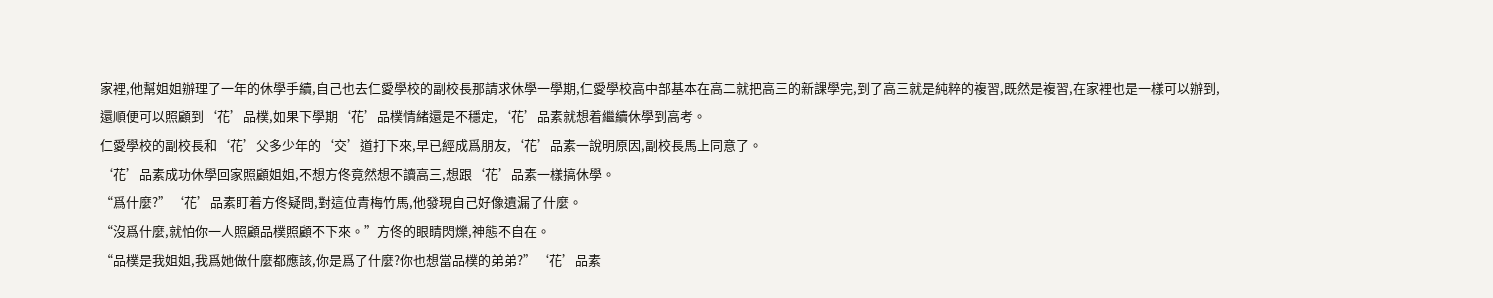家裡,他幫姐姐辦理了一年的休學手續,自己也去仁愛學校的副校長那請求休學一學期,仁愛學校高中部基本在高二就把高三的新課學完,到了高三就是純粹的複習,既然是複習,在家裡也是一樣可以辦到,還順便可以照顧到‘花’品樸,如果下學期‘花’品樸情緒還是不穩定,‘花’品素就想着繼續休學到高考。
仁愛學校的副校長和‘花’父多少年的‘交’道打下來,早已經成爲朋友,‘花’品素一說明原因,副校長馬上同意了。
‘花’品素成功休學回家照顧姐姐,不想方佟竟然想不讀高三,想跟‘花’品素一樣搞休學。
“爲什麼?”‘花’品素盯着方佟疑問,對這位青梅竹馬,他發現自己好像遺漏了什麼。
“沒爲什麼,就怕你一人照顧品樸照顧不下來。”方佟的眼睛閃爍,神態不自在。
“品樸是我姐姐,我爲她做什麼都應該,你是爲了什麼?你也想當品樸的弟弟?”‘花’品素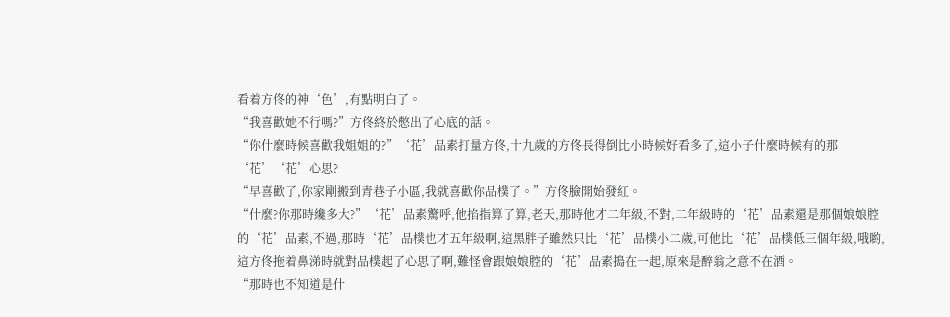看着方佟的神‘色’,有點明白了。
“我喜歡她不行嗎?”方佟終於憋出了心底的話。
“你什麼時候喜歡我姐姐的?”‘花’品素打量方佟,十九歲的方佟長得倒比小時候好看多了,這小子什麼時候有的那‘花’‘花’心思?
“早喜歡了,你家剛搬到青巷子小區,我就喜歡你品樸了。”方佟臉開始發紅。
“什麼?你那時纔多大?”‘花’品素驚呼,他掐指算了算,老天,那時他才二年級,不對,二年級時的‘花’品素還是那個娘娘腔的‘花’品素,不過,那時‘花’品樸也才五年級啊,這黑胖子雖然只比‘花’品樸小二歲,可他比‘花’品樸低三個年級,哦喲,這方佟拖着鼻涕時就對品樸起了心思了啊,難怪會跟娘娘腔的‘花’品素搗在一起,原來是醉翁之意不在酒。
“那時也不知道是什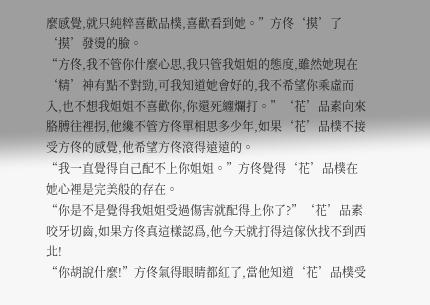麼感覺,就只純粹喜歡品樸,喜歡看到她。”方佟‘摸’了‘摸’發燙的臉。
“方佟,我不管你什麼心思,我只管我姐姐的態度,雖然她現在‘精’神有點不對勁,可我知道她會好的,我不希望你乘虛而入,也不想我姐姐不喜歡你,你還死纏爛打。”‘花’品素向來胳膊往裡拐,他纔不管方佟單相思多少年,如果‘花’品樸不接受方佟的感覺,他希望方佟滾得遠遠的。
“我一直覺得自己配不上你姐姐。”方佟覺得‘花’品樸在她心裡是完美般的存在。
“你是不是覺得我姐姐受過傷害就配得上你了?”‘花’品素咬牙切齒,如果方佟真這樣認爲,他今天就打得這傢伙找不到西北!
“你胡說什麼!”方佟氣得眼睛都紅了,當他知道‘花’品樸受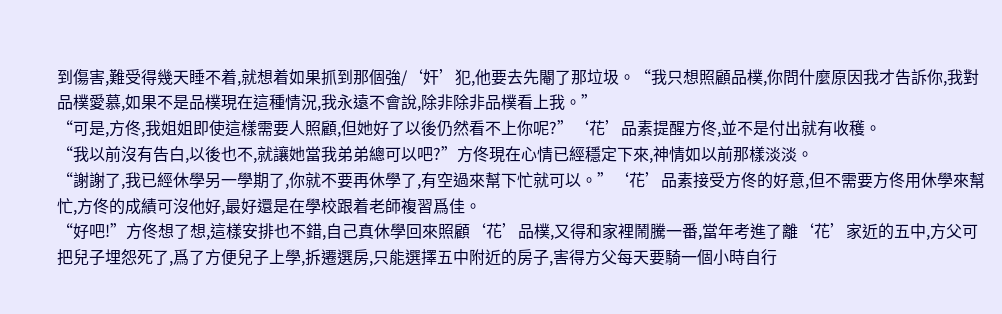到傷害,難受得幾天睡不着,就想着如果抓到那個強/‘奸’犯,他要去先閹了那垃圾。“我只想照顧品樸,你問什麼原因我才告訴你,我對品樸愛慕,如果不是品樸現在這種情況,我永遠不會說,除非除非品樸看上我。”
“可是,方佟,我姐姐即使這樣需要人照顧,但她好了以後仍然看不上你呢?”‘花’品素提醒方佟,並不是付出就有收穫。
“我以前沒有告白,以後也不,就讓她當我弟弟總可以吧?”方佟現在心情已經穩定下來,神情如以前那樣淡淡。
“謝謝了,我已經休學另一學期了,你就不要再休學了,有空過來幫下忙就可以。”‘花’品素接受方佟的好意,但不需要方佟用休學來幫忙,方佟的成績可沒他好,最好還是在學校跟着老師複習爲佳。
“好吧!”方佟想了想,這樣安排也不錯,自己真休學回來照顧‘花’品樸,又得和家裡鬧騰一番,當年考進了離‘花’家近的五中,方父可把兒子埋怨死了,爲了方便兒子上學,拆遷選房,只能選擇五中附近的房子,害得方父每天要騎一個小時自行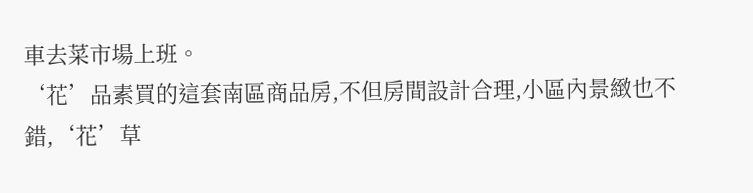車去菜市場上班。
‘花’品素買的這套南區商品房,不但房間設計合理,小區內景緻也不錯,‘花’草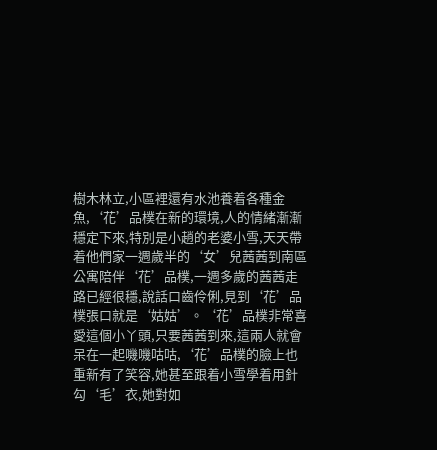樹木林立,小區裡還有水池養着各種金魚,‘花’品樸在新的環境,人的情緒漸漸穩定下來,特別是小趙的老婆小雪,天天帶着他們家一週歲半的‘女’兒茜茜到南區公寓陪伴‘花’品樸,一週多歲的茜茜走路已經很穩,說話口齒伶俐,見到‘花’品樸張口就是‘姑姑’。‘花’品樸非常喜愛這個小丫頭,只要茜茜到來,這兩人就會呆在一起嘰嘰咕咕,‘花’品樸的臉上也重新有了笑容,她甚至跟着小雪學着用針勾‘毛’衣,她對如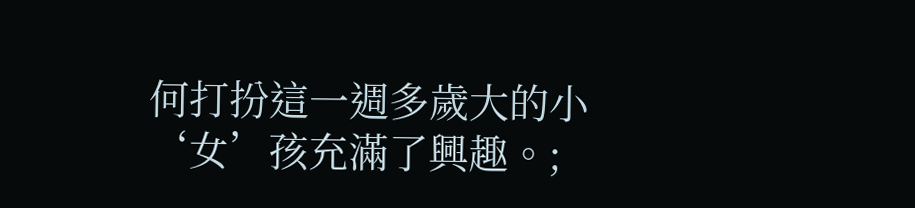何打扮這一週多歲大的小‘女’孩充滿了興趣。;